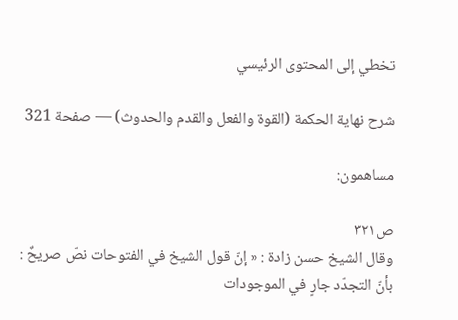تخطي إلى المحتوى الرئيسي

شرح نهاية الحكمة (القوة والفعل والقدم والحدوث) — صفحة 321

مساهمون:

ص٣٢١
وقال الشيخ حسن زادة : « إنّ قول الشيخ في الفتوحات نصّ صريحٌ : بأنّ التجدّد جارٍ في الموجودات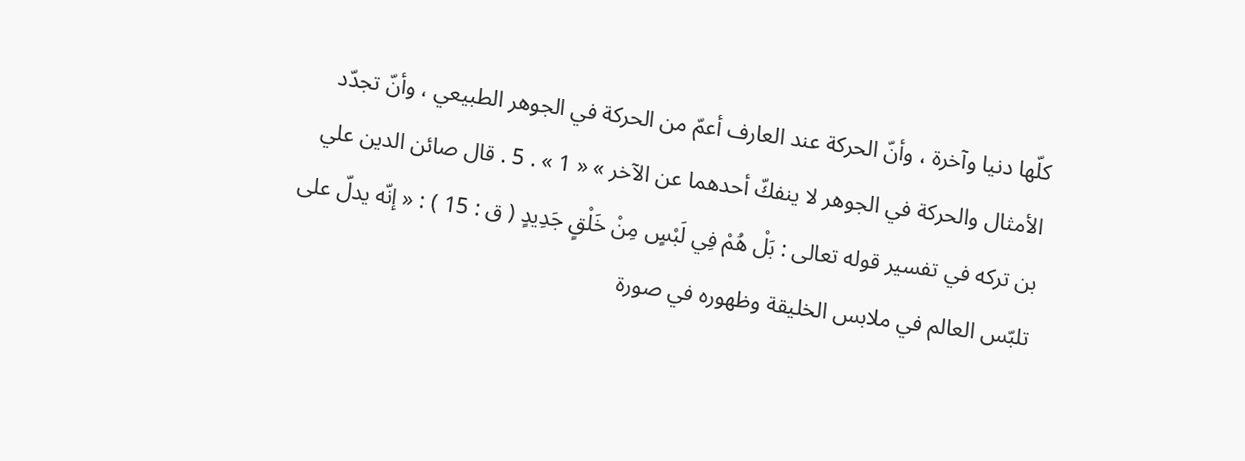كلّها دنيا وآخرة ، وأنّ الحركة عند العارف أعمّ من الحركة في الجوهر الطبيعي ، وأنّ تجدّد الأمثال والحركة في الجوهر لا ينفكّ أحدهما عن الآخر » « 1 » . 5 . قال صائن الدين علي بن تركه في تفسير قوله تعالى : بَلْ هُمْ فِي لَبْسٍ مِنْ خَلْقٍ جَدِيدٍ ( ق : 15 ) : « إنّه يدلّ على تلبّس العالم في ملابس الخليقة وظهوره في صورة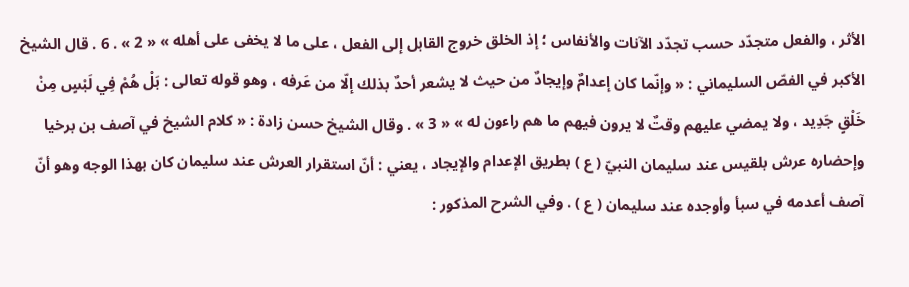الأثر ، والفعل متجدّد حسب تجدّد الآنات والأنفاس ؛ إذ الخلق خروج القابل إلى الفعل ، على ما لا يخفى على أهله » « 2 » . 6 . قال الشيخ الأكبر في الفصّ السليماني : « وإنّما كان إعدامٌ وإيجادٌ من حيث لا يشعر أحدٌ بذلك إلّا من عَرفه ، وهو قوله تعالى : بَلْ هُمْ فِي لَبْسٍ مِنْ خَلْقٍ جَدِيد ، ولا يمضي عليهم وقتٌ لا يرون فيهم ما هم راءون له » « 3 » . وقال الشيخ حسن زادة : « كلام الشيخ في آصف بن برخيا وإحضاره عرش بلقيس عند سليمان النبيّ ( ع ) بطريق الإعدام والإيجاد ، يعني : أنّ استقرار العرش عند سليمان كان بهذا الوجه وهو أنّ آصف أعدمه في سبأ وأوجده عند سليمان ( ع ) . وفي الشرح المذكور :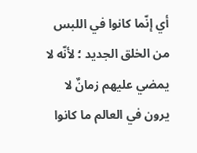أي إنّما كانوا في اللبس من الخلق الجديد ؛ لأنّه لا يمضي عليهم زمانٌ لا يرون في العالم ما كانوا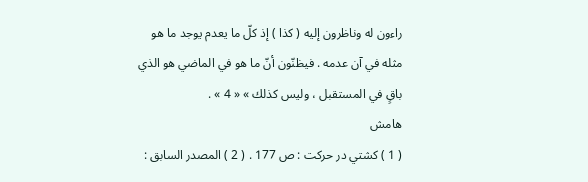راءون له وناظرون إليه ( كذا ) إذ كلّ ما يعدم يوجد ما هو مثله في آن عدمه . فيظنّون أنّ ما هو في الماضي هو الذي باقٍ في المستقبل ، وليس كذلك » « 4 » .
هامش
( 1 ) كشتي در حركت : ص 177 . ( 2 ) المصدر السابق :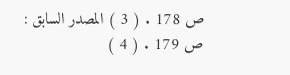ص 178 . ( 3 ) المصدر السابق : ص 179 . ( 4 )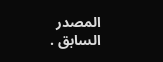المصدر السابق .